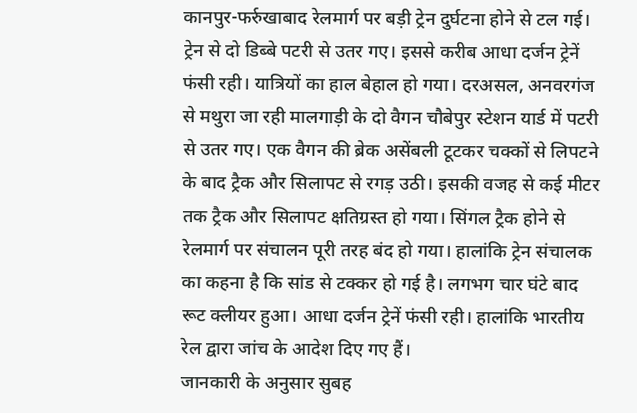कानपुर-फर्रुखाबाद रेलमार्ग पर बड़ी ट्रेन दुर्घटना होने से टल गई। ट्रेन से दो डिब्बे पटरी से उतर गए। इससे करीब आधा दर्जन ट्रेनें फंसी रही। यात्रियों का हाल बेहाल हो गया। दरअसल, अनवरगंज से मथुरा जा रही मालगाड़ी के दो वैगन चौबेपुर स्टेशन यार्ड में पटरी से उतर गए। एक वैगन की ब्रेक असेंबली टूटकर चक्कों से लिपटने के बाद ट्रैक और सिलापट से रगड़ उठी। इसकी वजह से कई मीटर तक ट्रैक और सिलापट क्षतिग्रस्त हो गया। सिंगल ट्रैक होने से रेलमार्ग पर संचालन पूरी तरह बंद हो गया। हालांकि ट्रेन संचालक का कहना है कि सांड से टक्कर हो गई है। लगभग चार घंटे बाद रूट क्लीयर हुआ। आधा दर्जन ट्रेनें फंसी रही। हालांकि भारतीय रेल द्वारा जांच के आदेश दिए गए हैं।
जानकारी के अनुसार सुबह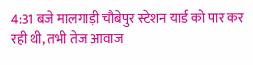4:31 बजे मालगाड़ी चौबेपुर स्टेशन यार्ड को पार कर रही थी, तभी तेज आवाज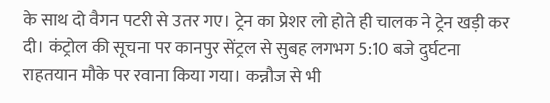के साथ दो वैगन पटरी से उतर गए। ट्रेन का प्रेशर लो होते ही चालक ने ट्रेन खड़ी कर दी। कंट्रोल की सूचना पर कानपुर सेंट्रल से सुबह लगभग 5:10 बजे दुर्घटना राहतयान मौके पर रवाना किया गया। कन्नौज से भी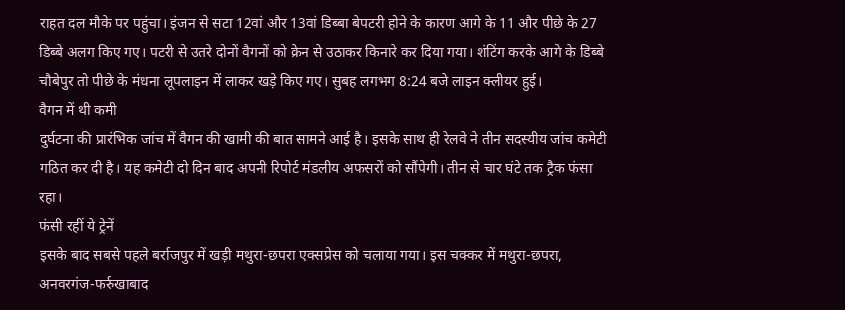राहत दल मौके पर पहुंचा। इंजन से सटा 12वां और 13वां डिब्बा बेपटरी होने के कारण आगे के 11 और पीछे के 27 डिब्बे अलग किए गए। पटरी से उतरे दोनों वैगनों को क्रेन से उठाकर किनारे कर दिया गया। शंटिंग करके आगे के डिब्बे चौबेपुर तो पीछे के मंधना लूपलाइन में लाकर खड़े किए गए। सुबह लगभग 8:24 बजे लाइन क्लीयर हुई।
वैगन में थी कमी
दुर्घटना की प्रारंभिक जांच में वैगन की खामी की बात सामने आई है। इसके साथ ही रेलवे ने तीन सदस्यीय जांच कमेटी गठित कर दी है। यह कमेटी दो दिन बाद अपनी रिपोर्ट मंडलीय अफसरों को सौंपेगी। तीन से चार घंटे तक ट्रैक फंसा रहा।
फंसी रहीं ये ट्रेनें
इसके बाद सबसे पहले बर्राजपुर में खड़ी मथुरा-छपरा एक्सप्रेस को चलाया गया। इस चक्कर में मथुरा-छपरा, अनवरगंज-फर्रुखाबाद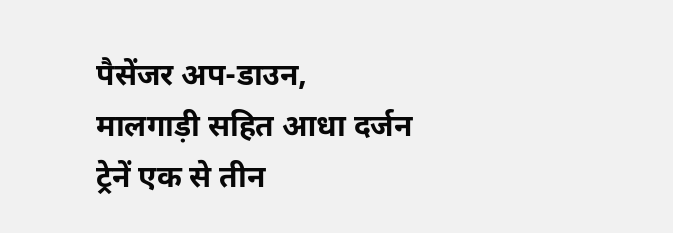पैसेंजर अप-डाउन, मालगाड़ी सहित आधा दर्जन ट्रेनें एक से तीन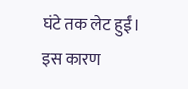घंटे तक लेट हुईं। इस कारण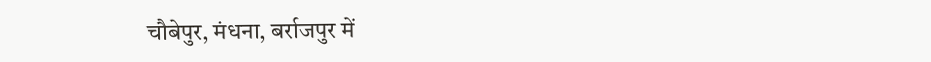चौबेपुर, मंधना, बर्राजपुर में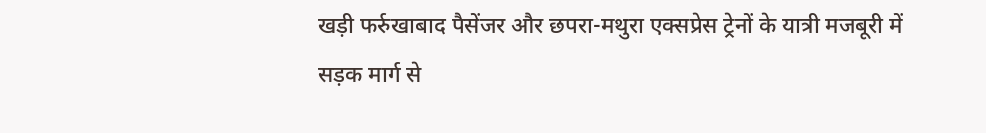खड़ी फर्रुखाबाद पैसेंजर और छपरा-मथुरा एक्सप्रेस ट्रेनों के यात्री मजबूरी में सड़क मार्ग से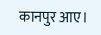कानपुर आए।